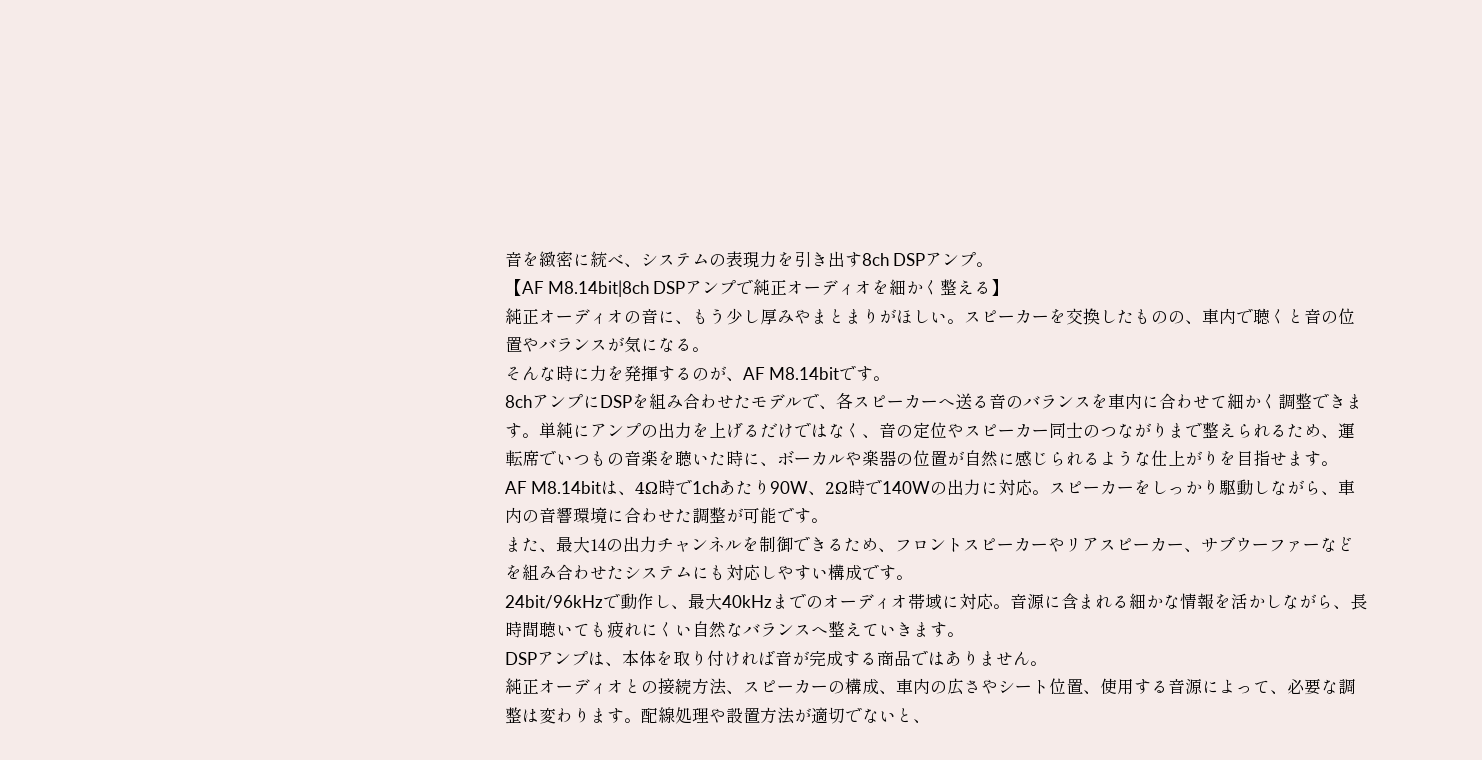音を緻密に統べ、システムの表現力を引き出す8ch DSPアンプ。
【AF M8.14bit|8ch DSPアンプで純正オーディオを細かく整える】
純正オーディオの音に、もう少し厚みやまとまりがほしい。スピーカーを交換したものの、車内で聴くと音の位置やバランスが気になる。
そんな時に力を発揮するのが、AF M8.14bitです。
8chアンプにDSPを組み合わせたモデルで、各スピーカーへ送る音のバランスを車内に合わせて細かく調整できます。単純にアンプの出力を上げるだけではなく、音の定位やスピーカー同士のつながりまで整えられるため、運転席でいつもの音楽を聴いた時に、ボーカルや楽器の位置が自然に感じられるような仕上がりを目指せます。
AF M8.14bitは、4Ω時で1chあたり90W、2Ω時で140Wの出力に対応。スピーカーをしっかり駆動しながら、車内の音響環境に合わせた調整が可能です。
また、最大14の出力チャンネルを制御できるため、フロントスピーカーやリアスピーカー、サブウーファーなどを組み合わせたシステムにも対応しやすい構成です。
24bit/96kHzで動作し、最大40kHzまでのオーディオ帯域に対応。音源に含まれる細かな情報を活かしながら、長時間聴いても疲れにくい自然なバランスへ整えていきます。
DSPアンプは、本体を取り付ければ音が完成する商品ではありません。
純正オーディオとの接続方法、スピーカーの構成、車内の広さやシート位置、使用する音源によって、必要な調整は変わります。配線処理や設置方法が適切でないと、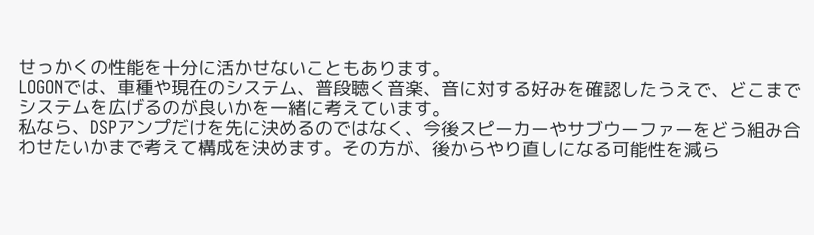せっかくの性能を十分に活かせないこともあります。
LOGONでは、車種や現在のシステム、普段聴く音楽、音に対する好みを確認したうえで、どこまでシステムを広げるのが良いかを一緒に考えています。
私なら、DSPアンプだけを先に決めるのではなく、今後スピーカーやサブウーファーをどう組み合わせたいかまで考えて構成を決めます。その方が、後からやり直しになる可能性を減ら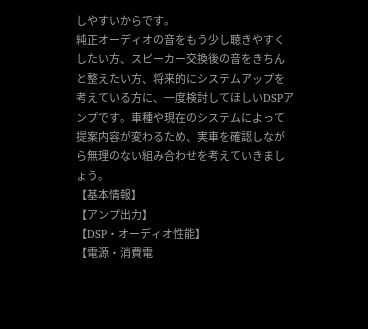しやすいからです。
純正オーディオの音をもう少し聴きやすくしたい方、スピーカー交換後の音をきちんと整えたい方、将来的にシステムアップを考えている方に、一度検討してほしいDSPアンプです。車種や現在のシステムによって提案内容が変わるため、実車を確認しながら無理のない組み合わせを考えていきましょう。
【基本情報】
【アンプ出力】
【DSP・オーディオ性能】
【電源・消費電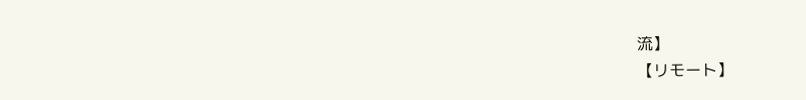流】
【リモート】